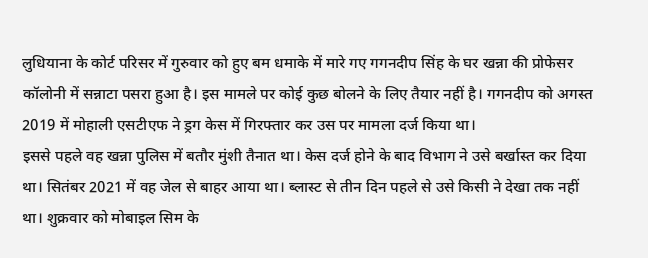लुधियाना के कोर्ट परिसर में गुरुवार को हुए बम धमाके में मारे गए गगनदीप सिंह के घर खन्ना की प्रोफेसर कॉलोनी में सन्नाटा पसरा हुआ है। इस मामले पर कोई कुछ बोलने के लिए तैयार नहीं है। गगनदीप को अगस्त 2019 में मोहाली एसटीएफ ने ड्रग केस में गिरफ्तार कर उस पर मामला दर्ज किया था।
इससे पहले वह खन्ना पुलिस में बतौर मुंशी तैनात था। केस दर्ज होने के बाद विभाग ने उसे बर्खास्त कर दिया था। सितंबर 2021 में वह जेल से बाहर आया था। ब्लास्ट से तीन दिन पहले से उसे किसी ने देखा तक नहीं था। शुक्रवार को मोबाइल सिम के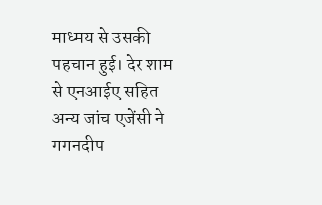माध्मय से उसकी पहचान हुई। देर शाम से एनआईए सहित अन्य जांच एजेंसी ने गगनदीप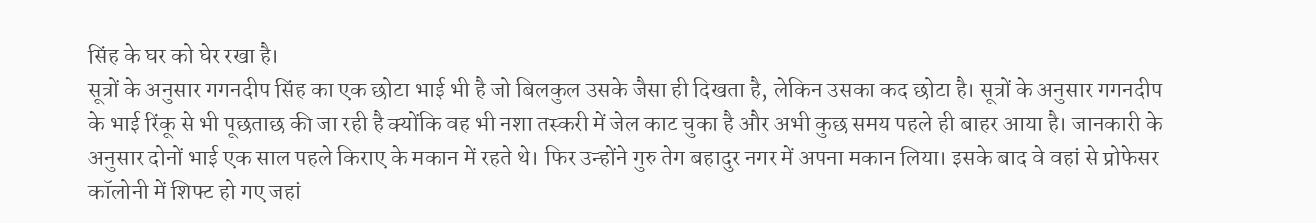सिंह के घर को घेर रखा है।
सूत्रों के अनुसार गगनदीप सिंह का एक छोटा भाई भी है जो बिलकुल उसके जैसा ही दिखता है, लेकिन उसका कद छोटा है। सूत्रों के अनुसार गगनदीप के भाई रिंकू से भी पूछताछ की जा रही है क्योंकि वह भी नशा तस्करी में जेल काट चुका है और अभी कुछ समय पहले ही बाहर आया है। जानकारी के अनुसार दोनों भाई एक साल पहले किराए के मकान में रहते थे। फिर उन्होंने गुरु तेग बहादुर नगर में अपना मकान लिया। इसके बाद वे वहां से प्रोफेसर कॉलोनी में शिफ्ट हो गए जहां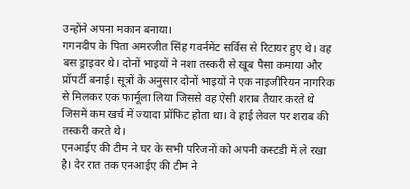उन्होंने अपना मकान बनाया।
गगनदीप के पिता अमरजीत सिंह गवर्नमेंट सर्विस से रिटायर हुए थे। वह बस ड्राइवर थे। दोनों भाइयों ने नशा तस्करी से खूब पैसा कमाया और प्रॉपर्टी बनाई। सूत्रों के अनुसार दोनों भाइयों ने एक नाइजीरियन नागरिक से मिलकर एक फार्मूला लिया जिससे वह ऐसी शराब तैयार करते थे जिसमें कम खर्च में ज्यादा प्रॉफिट होता था। वे हाई लेवल पर शराब की तस्करी करते थे।
एनआईए की टीम ने घर के सभी परिजनों को अपनी कस्टडी में ले रखा है। देर रात तक एनआईए की टीम ने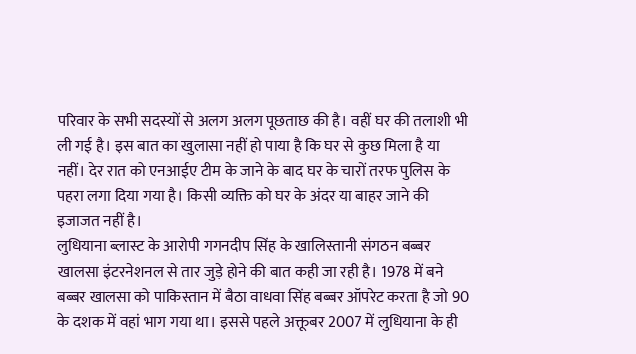परिवार के सभी सदस्यों से अलग अलग पूछताछ की है। वहीं घर की तलाशी भी ली गई है। इस बात का खुलासा नहीं हो पाया है कि घर से कुछ मिला है या नहीं। देर रात को एनआईए टीम के जाने के बाद घर के चारों तरफ पुलिस के पहरा लगा दिया गया है। किसी व्यक्ति को घर के अंदर या बाहर जाने की इजाजत नहीं है।
लुधियाना ब्लास्ट के आरोपी गगनदीप सिंह के खालिस्तानी संगठन बब्बर खालसा इंटरनेशनल से तार जुड़े होने की बात कही जा रही है। 1978 में बने बब्बर खालसा को पाकिस्तान में बैठा वाधवा सिंह बब्बर ऑपरेट करता है जो 90 के दशक में वहां भाग गया था। इससे पहले अक्तूबर 2007 में लुधियाना के ही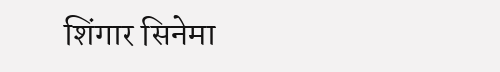शिंगार सिनेमा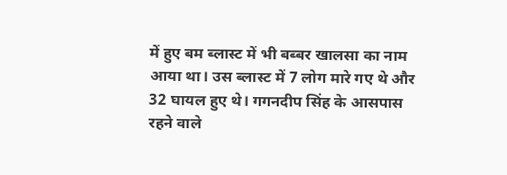में हुए बम ब्लास्ट में भी बब्बर खालसा का नाम आया था। उस ब्लास्ट में 7 लोग मारे गए थे और 32 घायल हुए थे। गगनदीप सिंह के आसपास रहने वाले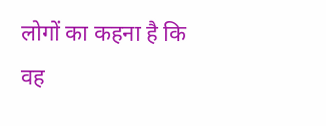लोगों का कहना है कि वह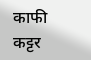काफी कट्टर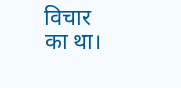विचार का था।